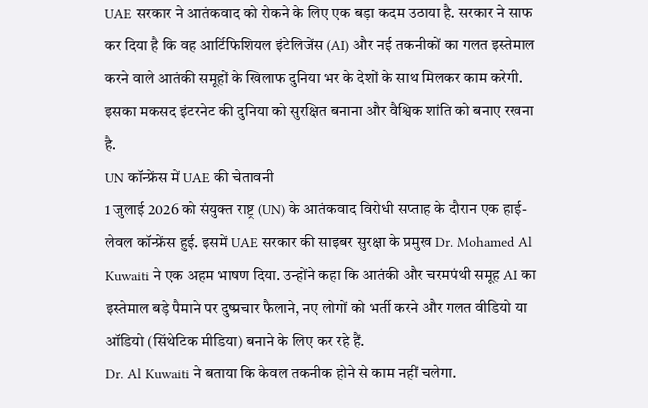UAE सरकार ने आतंकवाद को रोकने के लिए एक बड़ा कदम उठाया है. सरकार ने साफ कर दिया है कि वह आर्टिफिशियल इंटेलिजेंस (AI) और नई तकनीकों का गलत इस्तेमाल करने वाले आतंकी समूहों के खिलाफ दुनिया भर के देशों के साथ मिलकर काम करेगी. इसका मकसद इंटरनेट की दुनिया को सुरक्षित बनाना और वैश्विक शांति को बनाए रखना है.
UN कॉन्फ्रेंस में UAE की चेतावनी
1 जुलाई 2026 को संयुक्त राष्ट्र (UN) के आतंकवाद विरोधी सप्ताह के दौरान एक हाई-लेवल कॉन्फ्रेंस हुई. इसमें UAE सरकार की साइबर सुरक्षा के प्रमुख Dr. Mohamed Al Kuwaiti ने एक अहम भाषण दिया. उन्होंने कहा कि आतंकी और चरमपंथी समूह AI का इस्तेमाल बड़े पैमाने पर दुष्प्रचार फैलाने, नए लोगों को भर्ती करने और गलत वीडियो या ऑडियो (सिंथेटिक मीडिया) बनाने के लिए कर रहे हैं.
Dr. Al Kuwaiti ने बताया कि केवल तकनीक होने से काम नहीं चलेगा.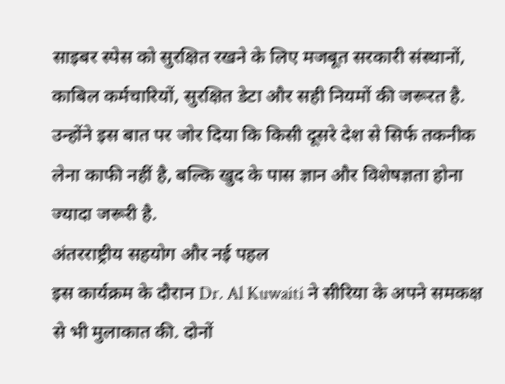साइबर स्पेस को सुरक्षित रखने के लिए मजबूत सरकारी संस्थानों, काबिल कर्मचारियों, सुरक्षित डेटा और सही नियमों की जरूरत है. उन्होंने इस बात पर जोर दिया कि किसी दूसरे देश से सिर्फ तकनीक लेना काफी नहीं है, बल्कि खुद के पास ज्ञान और विशेषज्ञता होना ज्यादा जरूरी है.
अंतरराष्ट्रीय सहयोग और नई पहल
इस कार्यक्रम के दौरान Dr. Al Kuwaiti ने सीरिया के अपने समकक्ष से भी मुलाकात की. दोनों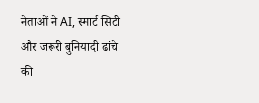नेताओं ने AI, स्मार्ट सिटी और जरूरी बुनियादी ढांचे की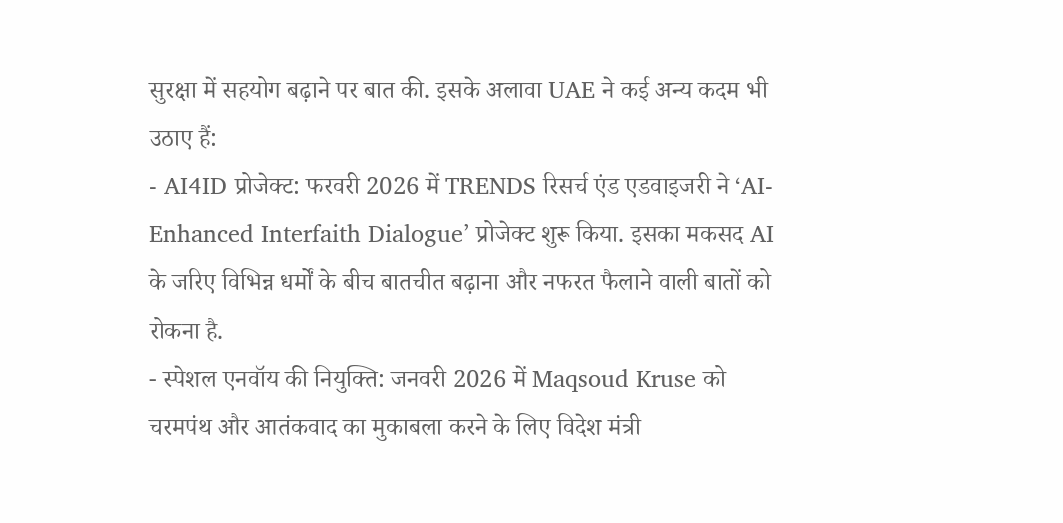सुरक्षा में सहयोग बढ़ाने पर बात की. इसके अलावा UAE ने कई अन्य कदम भी उठाए हैं:
- AI4ID प्रोजेक्ट: फरवरी 2026 में TRENDS रिसर्च एंड एडवाइजरी ने ‘AI-Enhanced Interfaith Dialogue’ प्रोजेक्ट शुरू किया. इसका मकसद AI के जरिए विभिन्न धर्मों के बीच बातचीत बढ़ाना और नफरत फैलाने वाली बातों को रोकना है.
- स्पेशल एनवॉय की नियुक्ति: जनवरी 2026 में Maqsoud Kruse को चरमपंथ और आतंकवाद का मुकाबला करने के लिए विदेश मंत्री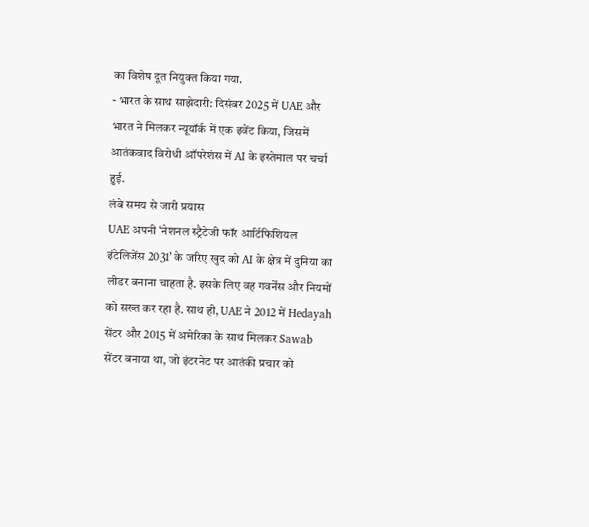का विशेष दूत नियुक्त किया गया.
- भारत के साथ साझेदारी: दिसंबर 2025 में UAE और भारत ने मिलकर न्यूयॉर्क में एक इवेंट किया, जिसमें आतंकवाद विरोधी ऑपरेशंस में AI के इस्तेमाल पर चर्चा हुई.
लंबे समय से जारी प्रयास
UAE अपनी ‘नेशनल स्ट्रैटेजी फॉर आर्टिफिशियल इंटेलिजेंस 2031’ के जरिए खुद को AI के क्षेत्र में दुनिया का लीडर बनाना चाहता है. इसके लिए वह गवर्नेंस और नियमों को सख्त कर रहा है. साथ ही, UAE ने 2012 में Hedayah सेंटर और 2015 में अमेरिका के साथ मिलकर Sawab सेंटर बनाया था, जो इंटरनेट पर आतंकी प्रचार को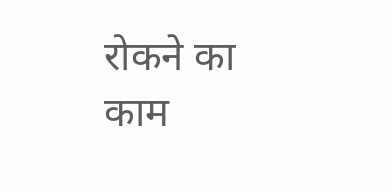रोकने का काम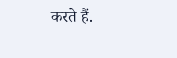करते हैं.